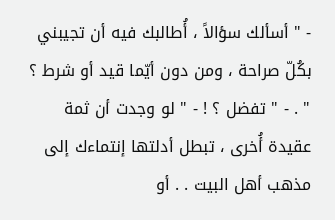- " أسألك سؤالاً ، أُطالبك فيه أن تجيبني بكُلّ صراحة ، ومن دون أيّما قيد أو شرط ؟ " . - " تفضل ؟ ! - " لو وجدت أن ثمة عقيدة أُخرى ، تبطل أدلتها إنتماءك إلى مذهب أهل البيت . . أو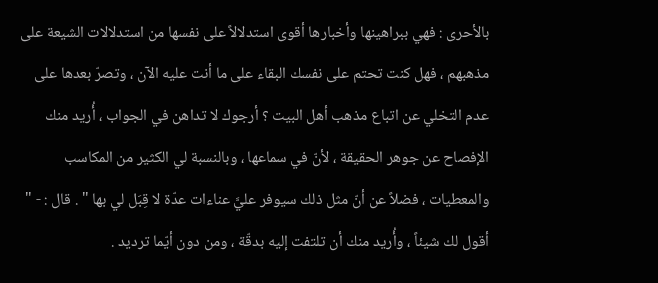بالأحرى : فهي ببراهينها وأخبارها أقوى استدلالاً على نفسها من استدلالات الشيعة على مذهبهم ، فهل كنت تحتم على نفسك البقاء على ما أنت عليه الآن ، وتصرّ بعدها على عدم التخلي عن اتباع مذهب أهل البيت ؟ أرجوك لا تداهن في الجواب ، أُريد منك الإفصاح عن جوهر الحقيقة ، لأنّ في سماعها ، وبالنسبة لي الكثير من المكاسب والمعطيات ، فضلاً عن أنّ مثل ذلك سيوفر عليَّ عناءات عدّة لا قِبَل لي بها " . قال : - " أقول لك شيئاً ، وأُريد منك أن تلتفت إليه بدقّة ، ومن دون أيّما ترديد .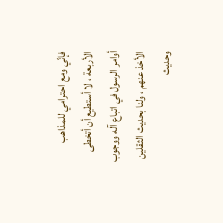فإنّي ومع احترامي للمذاهب الأربعة ، لا أستطيع أن أتخطى أوامر الرسول في اتباع آله ووجوب الأخذ عنهم ، ولنا بحديث الثقلين وحديث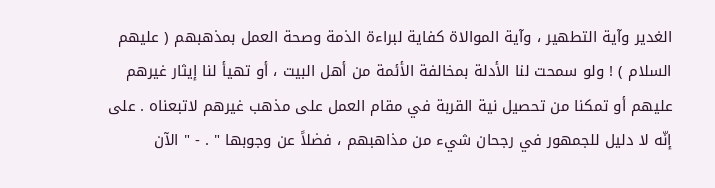الغدير وآية التطهير ، وآية الموالاة كفاية لبراءة الذمة وصحة العمل بمذهبهم ( عليهم السلام ) ! ولو سمحت لنا الأدلة بمخالفة الأئمة من أهل البيت ، أو تهيأ لنا إيثار غيرهم عليهم أو تمكنا من تحصيل نية القربة في مقام العمل على مذهب غيرهم لاتبعناه . على إنّه لا دليل للجمهور في رجحان شيء من مذاهبهم ، فضلاً عن وجوبها " . - " الآن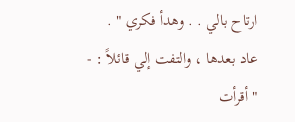ارتاح بالي . . وهدأ فكري " . عاد بعدها ، والتفت إلي قائلاً : - " أقرأت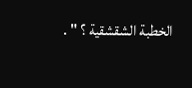الخطبة الشقشقية ؟ " .